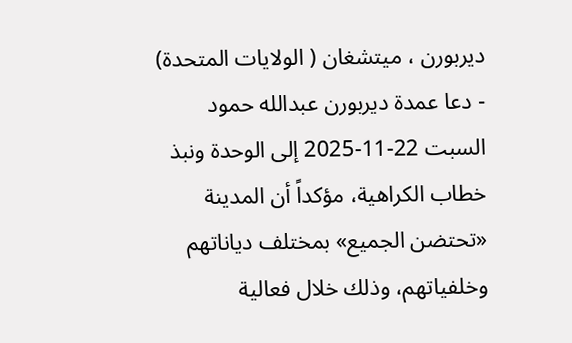ديربورن ، ميتشغان ( الولايات المتحدة) - دعا عمدة ديربورن عبدالله حمود السبت 22-11-2025 إلى الوحدة ونبذ خطاب الكراهية، مؤكداً أن المدينة «تحتضن الجميع» بمختلف دياناتهم وخلفياتهم، وذلك خلال فعالية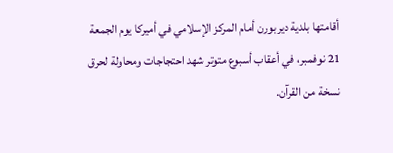أقامتها بلدية ديربورن أمام المركز الإسلامي في أميركا يوم الجمعة 21 نوفمبر، في أعقاب أسبوع متوتر شهد احتجاجات ومحاولة لحرق نسخة من القرآن.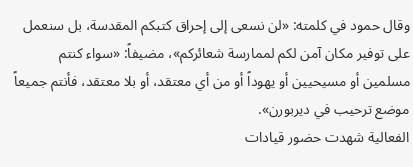وقال حمود في كلمته: «لن نسعى إلى إحراق كتبكم المقدسة، بل سنعمل على توفير مكان آمن لكم لممارسة شعائركم»، مضيفاً: «سواء كنتم مسلمين أو مسيحيين أو يهوداً أو من أي معتقد، أو بلا معتقد، فأنتم جميعاً موضع ترحيب في ديربورن».
الفعالية شهدت حضور قيادات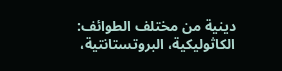دينية من مختلف الطوائف: الكاثوليكية، البروتستانتية،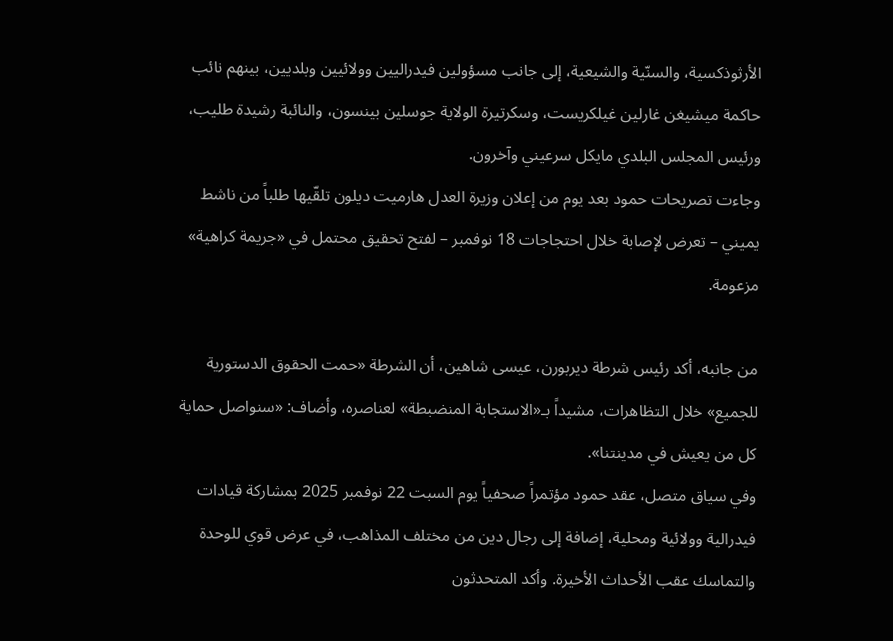الأرثوذكسية، والسنّية والشيعية، إلى جانب مسؤولين فيدراليين وولائيين وبلديين، بينهم نائب حاكمة ميشيغن غارلين غيلكريست، وسكرتيرة الولاية جوسلين بينسون، والنائبة رشيدة طليب، ورئيس المجلس البلدي مايكل سرعيني وآخرون.
وجاءت تصريحات حمود بعد يوم من إعلان وزيرة العدل هارميت ديلون تلقّيها طلباً من ناشط يميني – تعرض لإصابة خلال احتجاجات 18 نوفمبر – لفتح تحقيق محتمل في «جريمة كراهية» مزعومة.

من جانبه، أكد رئيس شرطة ديربورن، عيسى شاهين، أن الشرطة «حمت الحقوق الدستورية للجميع» خلال التظاهرات، مشيداً بـ«الاستجابة المنضبطة» لعناصره، وأضاف: «سنواصل حماية كل من يعيش في مدينتنا».
وفي سياق متصل، عقد حمود مؤتمراً صحفياً يوم السبت 22 نوفمبر 2025 بمشاركة قيادات فيدرالية وولائية ومحلية، إضافة إلى رجال دين من مختلف المذاهب، في عرض قوي للوحدة والتماسك عقب الأحداث الأخيرة. وأكد المتحدثون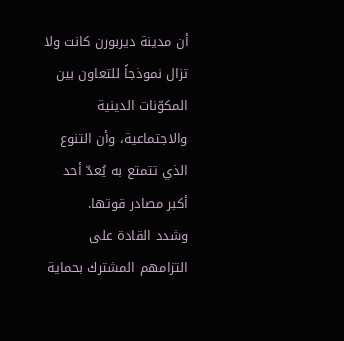أن مدينة ديربورن كانت ولا تزال نموذجاً للتعاون بين المكوّنات الدينية والاجتماعية، وأن التنوع الذي تتمتع به يُعدّ أحد أكبر مصادر قوتها.
وشدد القادة على التزامهم المشترك بحماية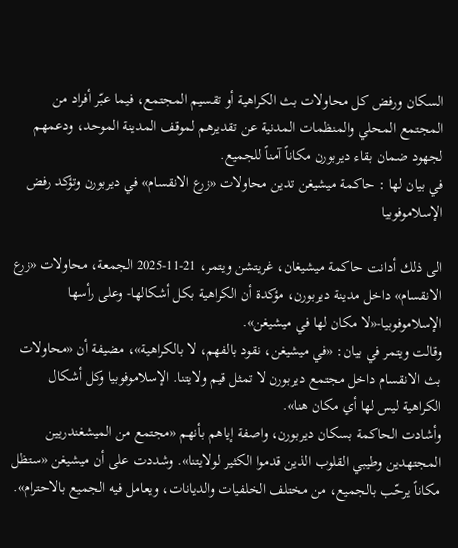السكان ورفض كل محاولات بث الكراهية أو تقسيم المجتمع، فيما عبّر أفراد من المجتمع المحلي والمنظمات المدنية عن تقديرهم لموقف المدينة الموحد، ودعمهم لجهود ضمان بقاء ديربورن مكاناً آمناً للجميع.
في بيان لها : حاكمة ميشيغن تدين محاولات «زرع الانقسام» في ديربورن وتؤكد رفض الإسلاموفوبيا

الى ذلك أدانت حاكمة ميشيغان، غريتشن ويتمر، 21-11-2025 الجمعة، محاولات «زرع الانقسام» داخل مدينة ديربورن، مؤكدة أن الكراهية بكل أشكالها- وعلى رأسها الإسلاموفوبيا-«لا مكان لها في ميشيغن».
وقالت ويتمر في بيان: «في ميشيغن، نقود بالفهم، لا بالكراهية»، مضيفة أن «محاولات بث الانقسام داخل مجتمع ديربورن لا تمثل قيم ولايتنا. الإسلاموفوبيا وكل أشكال الكراهية ليس لها أي مكان هنا».
وأشادت الحاكمة بسكان ديربورن، واصفة إياهم بأنهم «مجتمع من الميشغندريين المجتهدين وطيبي القلوب الذين قدموا الكثير لولايتنا». وشددت على أن ميشيغن «ستظل مكاناً يرحّب بالجميع، من مختلف الخلفيات والديانات، ويعامل فيه الجميع بالاحترام».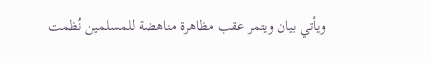ويأتي بيان ويتمر عقب مظاهرة مناهضة للمسلمين نُظمت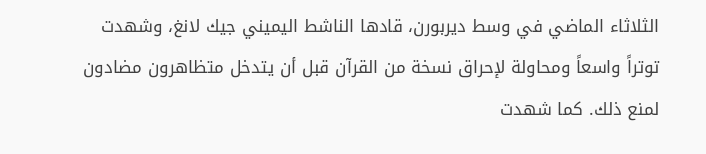الثلاثاء الماضي في وسط ديربورن، قادها الناشط اليميني جيك لانغ، وشهدت توتراً واسعاً ومحاولة لإحراق نسخة من القرآن قبل أن يتدخل متظاهرون مضادون لمنع ذلك. كما شهدت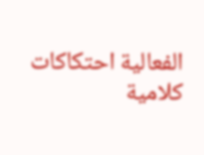الفعالية احتكاكات كلامية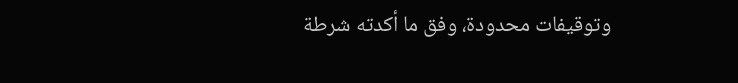وتوقيفات محدودة، وفق ما أكدته شرطة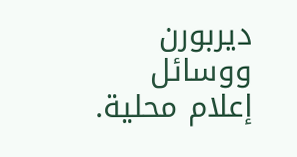ديربورن ووسائل إعلام محلية.